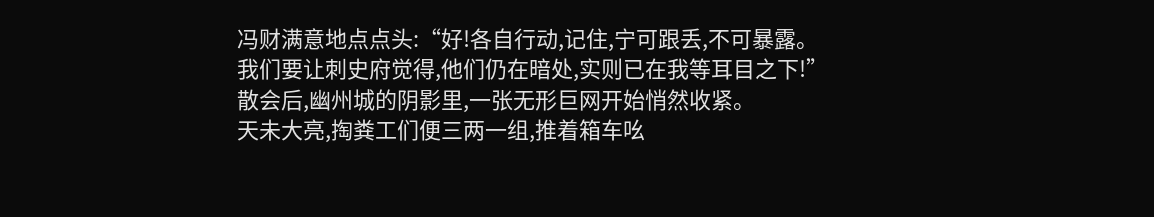冯财满意地点点头:“好!各自行动,记住,宁可跟丢,不可暴露。
我们要让刺史府觉得,他们仍在暗处,实则已在我等耳目之下!”
散会后,幽州城的阴影里,一张无形巨网开始悄然收紧。
天未大亮,掏粪工们便三两一组,推着箱车吆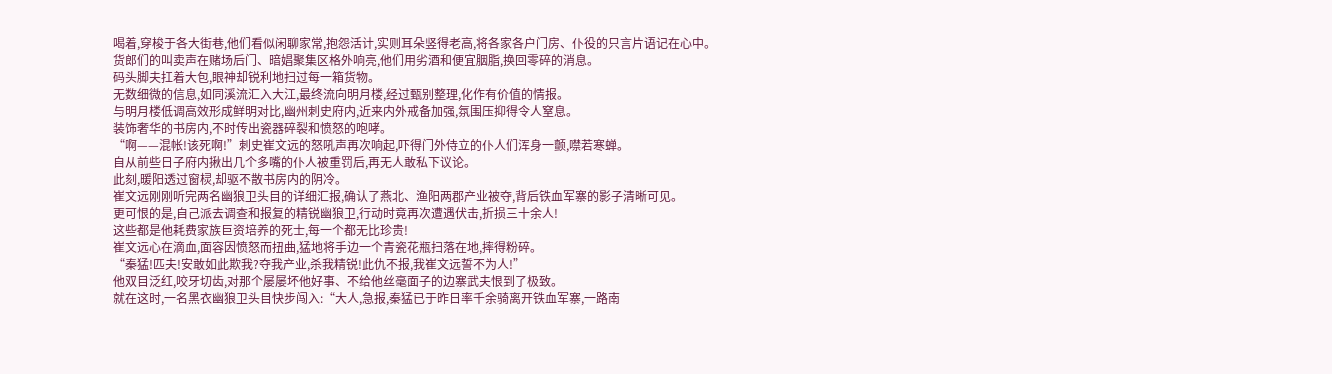喝着,穿梭于各大街巷,他们看似闲聊家常,抱怨活计,实则耳朵竖得老高,将各家各户门房、仆役的只言片语记在心中。
货郎们的叫卖声在赌场后门、暗娼聚集区格外响亮,他们用劣酒和便宜胭脂,换回零碎的消息。
码头脚夫扛着大包,眼神却锐利地扫过每一箱货物。
无数细微的信息,如同溪流汇入大江,最终流向明月楼,经过甄别整理,化作有价值的情报。
与明月楼低调高效形成鲜明对比,幽州刺史府内,近来内外戒备加强,氛围压抑得令人窒息。
装饰奢华的书房内,不时传出瓷器碎裂和愤怒的咆哮。
“啊——混帐!该死啊!”刺史崔文远的怒吼声再次响起,吓得门外侍立的仆人们浑身一颤,噤若寒蝉。
自从前些日子府内揪出几个多嘴的仆人被重罚后,再无人敢私下议论。
此刻,暖阳透过窗棂,却驱不散书房内的阴冷。
崔文远刚刚听完两名幽狼卫头目的详细汇报,确认了燕北、渔阳两郡产业被夺,背后铁血军寨的影子清晰可见。
更可恨的是,自己派去调查和报复的精锐幽狼卫,行动时竟再次遭遇伏击,折损三十余人!
这些都是他耗费家族巨资培养的死士,每一个都无比珍贵!
崔文远心在滴血,面容因愤怒而扭曲,猛地将手边一个青瓷花瓶扫落在地,摔得粉碎。
“秦猛!匹夫!安敢如此欺我?夺我产业,杀我精锐!此仇不报,我崔文远誓不为人!”
他双目泛红,咬牙切齿,对那个屡屡坏他好事、不给他丝毫面子的边寨武夫恨到了极致。
就在这时,一名黑衣幽狼卫头目快步闯入:“大人,急报,秦猛已于昨日率千余骑离开铁血军寨,一路南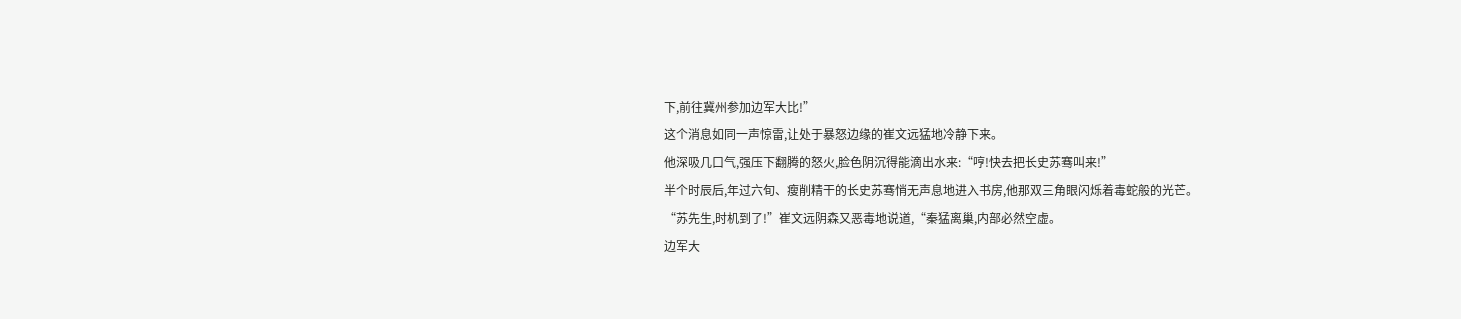下,前往冀州参加边军大比!”
这个消息如同一声惊雷,让处于暴怒边缘的崔文远猛地冷静下来。
他深吸几口气,强压下翻腾的怒火,脸色阴沉得能滴出水来:“哼!快去把长史苏骞叫来!”
半个时辰后,年过六旬、瘦削精干的长史苏骞悄无声息地进入书房,他那双三角眼闪烁着毒蛇般的光芒。
“苏先生,时机到了!”崔文远阴森又恶毒地说道,“秦猛离巢,内部必然空虚。
边军大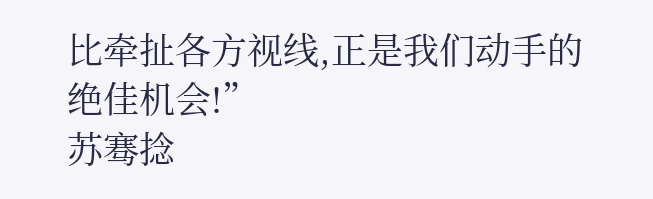比牵扯各方视线,正是我们动手的绝佳机会!”
苏骞捻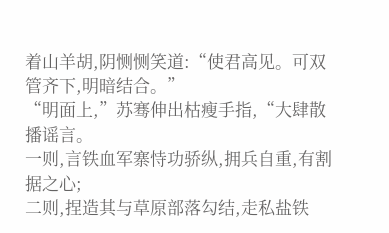着山羊胡,阴恻恻笑道:“使君高见。可双管齐下,明暗结合。”
“明面上,”苏骞伸出枯瘦手指,“大肆散播谣言。
一则,言铁血军寨恃功骄纵,拥兵自重,有割据之心;
二则,捏造其与草原部落勾结,走私盐铁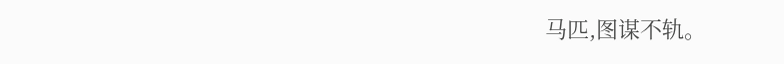马匹,图谋不轨。